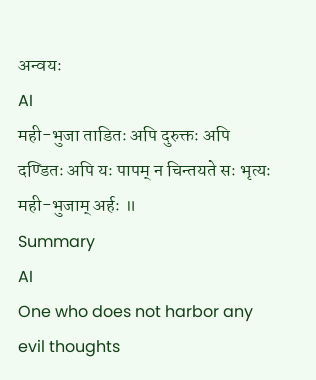अन्वयः
AI
मही-भुजा ताडितः अपि दुरुक्तः अपि दण्डितः अपि यः पापम् न चिन्तयते सः भृत्यः मही-भुजाम् अर्हः ॥
Summary
AI
One who does not harbor any evil thoughts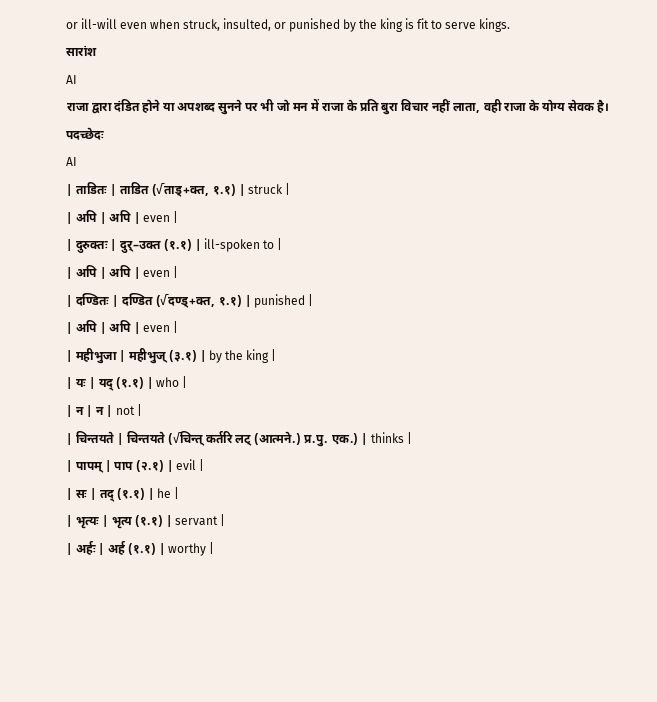or ill-will even when struck, insulted, or punished by the king is fit to serve kings.
सारांश
AI
राजा द्वारा दंडित होने या अपशब्द सुनने पर भी जो मन में राजा के प्रति बुरा विचार नहीं लाता, वही राजा के योग्य सेवक है।
पदच्छेदः
AI
| ताडितः | ताडित (√ताड्+क्त, १.१) | struck |
| अपि | अपि | even |
| दुरुक्तः | दुर्–उक्त (१.१) | ill-spoken to |
| अपि | अपि | even |
| दण्डितः | दण्डित (√दण्ड्+क्त, १.१) | punished |
| अपि | अपि | even |
| महीभुजा | महीभुज् (३.१) | by the king |
| यः | यद् (१.१) | who |
| न | न | not |
| चिन्तयते | चिन्तयते (√चिन्त् कर्तरि लट् (आत्मने.) प्र.पु. एक.) | thinks |
| पापम् | पाप (२.१) | evil |
| सः | तद् (१.१) | he |
| भृत्यः | भृत्य (१.१) | servant |
| अर्हः | अर्ह (१.१) | worthy |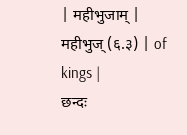| महीभुजाम् | महीभुज् (६.३) | of kings |
छन्दः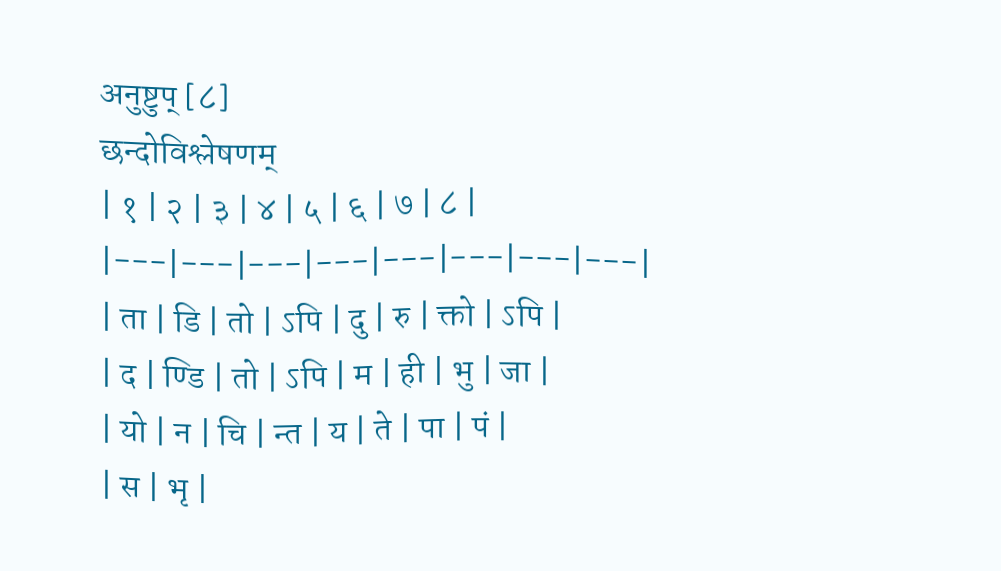अनुष्टुप् [८]
छन्दोविश्लेषणम्
| १ | २ | ३ | ४ | ५ | ६ | ७ | ८ |
|---|---|---|---|---|---|---|---|
| ता | डि | तो | ऽपि | दु | रु | क्तो | ऽपि |
| द | ण्डि | तो | ऽपि | म | ही | भु | जा |
| यो | न | चि | न्त | य | ते | पा | पं |
| स | भृ |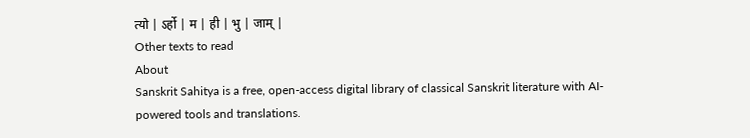त्यो | ऽर्हो | म | ही | भु | जाम् |
Other texts to read
About
Sanskrit Sahitya is a free, open-access digital library of classical Sanskrit literature with AI-powered tools and translations.